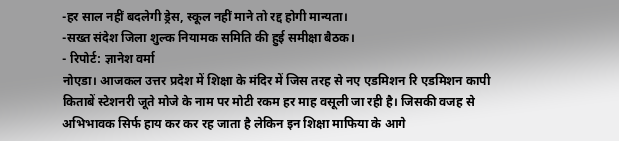-हर साल नहीं बदलेगी ड्रेस, स्कूल नहीं माने तो रद्द होगी मान्यता।
-सख्त संदेश जिला शुल्क नियामक समिति की हुई समीक्षा बैठक।
- रिपोर्ट: ज्ञानेश वर्मा
नोएडा। आजकल उत्तर प्रदेश में शिक्षा के मंदिर में जिस तरह से नए एडमिशन रि एडमिशन कापी किताबें स्टेशनरी जूते मोजे के नाम पर मोटी रकम हर माह वसूली जा रही है। जिसकी वजह से अभिभावक सिर्फ हाय कर कर रह जाता है लेकिन इन शिक्षा माफिया के आगे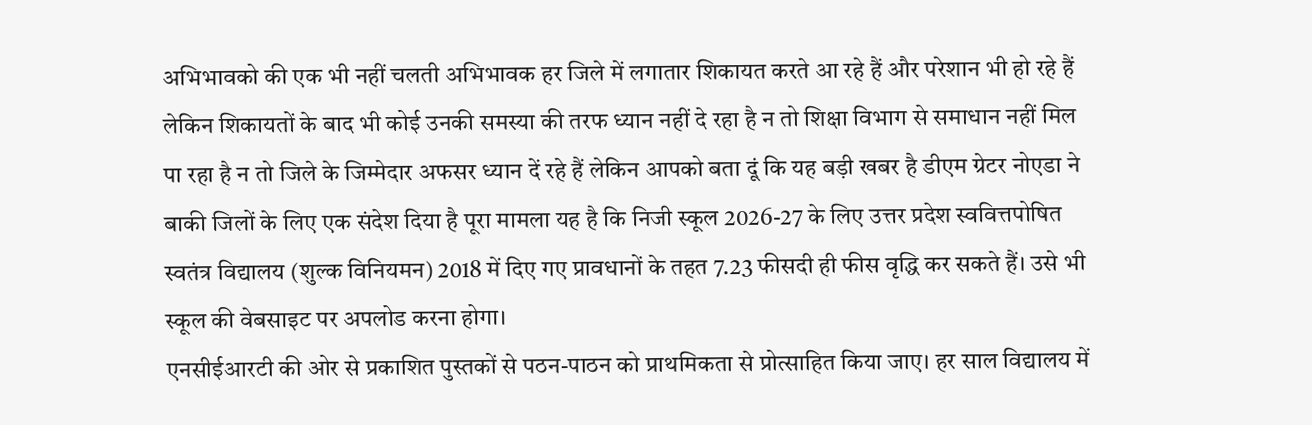अभिभावको की एक भी नहीं चलती अभिभावक हर जिले में लगातार शिकायत करते आ रहे हैं और परेशान भी हो रहे हैं लेकिन शिकायतों के बाद भी कोई उनकी समस्या की तरफ ध्यान नहीं दे रहा है न तो शिक्षा विभाग से समाधान नहीं मिल पा रहा है न तो जिले के जिम्मेदार अफसर ध्यान दें रहे हैं लेकिन आपको बता दूं कि यह बड़ी खबर है डीएम ग्रेटर नोएडा ने बाकी जिलों के लिए एक संदेश दिया है पूरा मामला यह है कि निजी स्कूल 2026-27 के लिए उत्तर प्रदेश स्ववित्तपोषित स्वतंत्र विद्यालय (शुल्क विनियमन) 2018 में दिए गए प्रावधानों के तहत 7.23 फीसदी ही फीस वृद्धि कर सकते हैं। उसे भी स्कूल की वेबसाइट पर अपलोड करना होगा।
एनसीईआरटी की ओर से प्रकाशित पुस्तकों से पठन-पाठन को प्राथमिकता से प्रोत्साहित किया जाए। हर साल विद्यालय में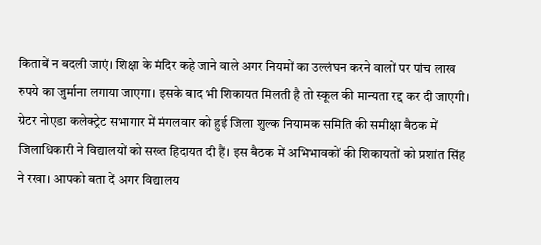किताबें न बदली जाएं। शिक्षा के मंदिर कहे जाने वाले अगर नियमों का उल्लंघन करने वालों पर पांच लाख रुपये का जुर्माना लगाया जाएगा। इसके बाद भी शिकायत मिलती है तो स्कूल की मान्यता रद्द कर दी जाएगी। ग्रेटर नोएडा कलेक्ट्रेट सभागार में मंगलवार को हुई जिला शुल्क नियामक समिति की समीक्षा बैठक में जिलाधिकारी ने विद्यालयों को सख्त हिदायत दी हैं। इस बैठक में अभिभावकों की शिकायतों को प्रशांत सिंह ने रखा। आपको बता दें अगर विद्यालय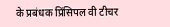के प्रबंधक प्रिंसिपल वी टीचर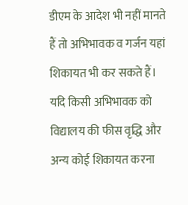डीएम के आदेश भी नहीं मानते हैं तो अभिभावक व गर्जन यहां शिकायत भी कर सकते हैं।
यदि किसी अभिभावक को विद्यालय की फीस वृद्धि और अन्य कोई शिकायत करना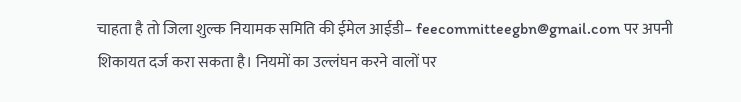चाहता है तो जिला शुल्क नियामक समिति की ईमेल आईडी– feecommitteegbn@gmail.com पर अपनी शिकायत दर्ज करा सकता है। नियमों का उल्लंघन करने वालों पर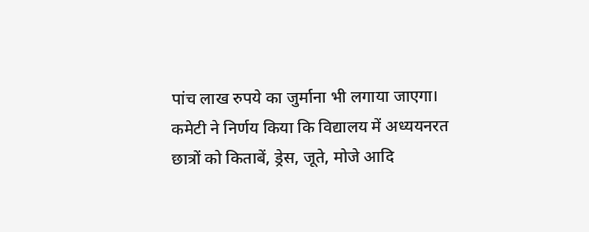पांच लाख रुपये का जुर्माना भी लगाया जाएगा।
कमेटी ने निर्णय किया कि विद्यालय में अध्ययनरत छात्रों को किताबें, ड्रेस, जूते, मोजे आदि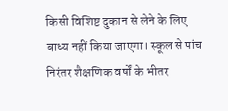किसी विशिष्ट दुकान से लेने के लिए बाध्य नहीं किया जाएगा। स्कूल से पांच निरंतर शैक्षणिक वर्षों के भीतर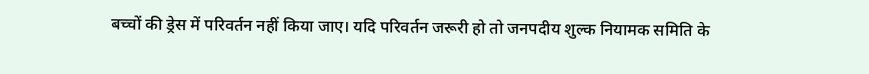बच्चों की ड्रेस में परिवर्तन नहीं किया जाए। यदि परिवर्तन जरूरी हो तो जनपदीय शुल्क नियामक समिति के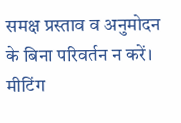समक्ष प्रस्ताव व अनुमोदन के बिना परिवर्तन न करें। मीटिंग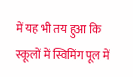में यह भी तय हुआ कि स्कूलों में स्विमिंग पूल में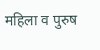महिला व पुरुष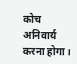कोच अनिवार्य करना होगा।